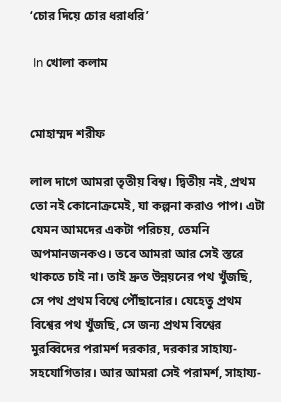‘চোর দিয়ে চোর ধরাধরি’

 In খোলা কলাম


মোহাম্মদ শরীফ

লাল দাগে আমরা তৃতীয় বিশ্ব। দ্বিতীয় নই, প্রথম তো নই কোনোক্রমেই, যা কল্পনা করাও পাপ। এটা যেমন আমদের একটা পরিচয়, তেমনি অপমানজনকও। তবে আমরা আর সেই স্তরে থাকতে চাই না। তাই দ্রুত উন্নয়নের পথ খুঁজছি, সে পথ প্রথম বিশ্বে পৌঁছানোর। যেহেতু প্রথম বিশ্বের পথ খুঁজছি, সে জন্য প্রথম বিশ্বের মুরব্বিদের পরামর্শ দরকার, দরকার সাহায্য-সহযোগিতার। আর আমরা সেই পরামর্শ, সাহায্য-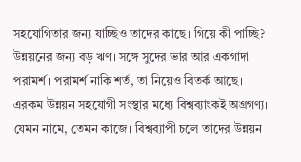সহযোগিতার জন্য যাচ্ছিও তাদের কাছে। গিয়ে কী পাচ্ছি? উন্নয়নের জন্য বড় ঋণ। সঙ্গে সুদের ভার আর একগাদা পরামর্শ। পরামর্শ নাকি শর্ত, তা নিয়েও বিতর্ক আছে।
এরকম উন্নয়ন সহযোগী সংস্থার মধ্যে বিশ্বব্যাংকই অগ্রগণ্য। যেমন নামে, তেমন কাজে। বিশ্বব্যাপী চলে তাদের উন্নয়ন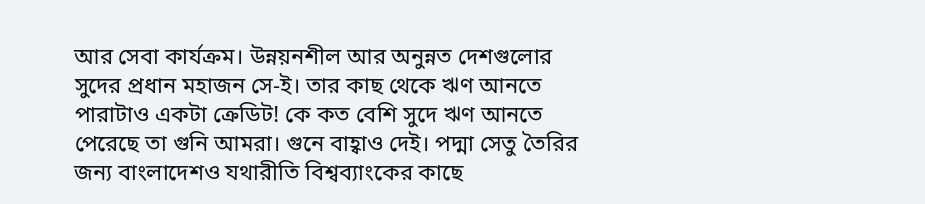আর সেবা কার্যক্রম। উন্নয়নশীল আর অনুন্নত দেশগুলোর সুদের প্রধান মহাজন সে-ই। তার কাছ থেকে ঋণ আনতে পারাটাও একটা ক্রেডিট! কে কত বেশি সুদে ঋণ আনতে পেরেছে তা গুনি আমরা। গুনে বাহ্বাও দেই। পদ্মা সেতু তৈরির জন্য বাংলাদেশও যথারীতি বিশ্বব্যাংকের কাছে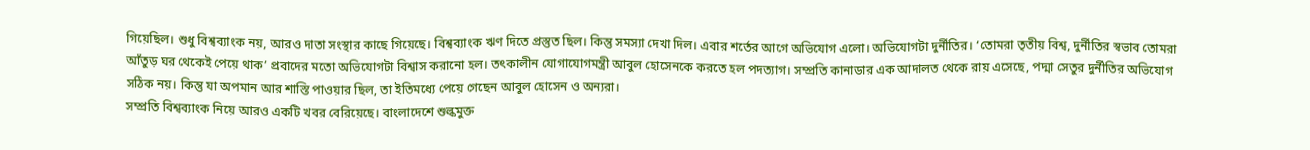গিয়েছিল। শুধু বিশ্বব্যাংক নয়, আরও দাতা সংস্থার কাছে গিয়েছে। বিশ্বব্যাংক ঋণ দিতে প্রস্তুত ছিল। কিন্তু সমস্যা দেখা দিল। এবার শর্তের আগে অভিযোগ এলো। অভিযোগটা দুর্নীতির। ‘তোমরা তৃতীয় বিশ্ব, দুর্নীতির স্বভাব তোমরা আঁতুড় ঘর থেকেই পেয়ে থাক’ প্রবাদের মতো অভিযোগটা বিশ্বাস করানো হল। তৎকালীন যোগাযোগমন্ত্রী আবুল হোসেনকে করতে হল পদত্যাগ। সম্প্রতি কানাডার এক আদালত থেকে রায় এসেছে, পদ্মা সেতুর দুর্নীতির অভিযোগ সঠিক নয়। কিন্তু যা অপমান আর শাস্তি পাওয়ার ছিল, তা ইতিমধ্যে পেয়ে গেছেন আবুল হোসেন ও অন্যরা।
সম্প্রতি বিশ্বব্যাংক নিয়ে আরও একটি খবর বেরিয়েছে। বাংলাদেশে শুল্কমুক্ত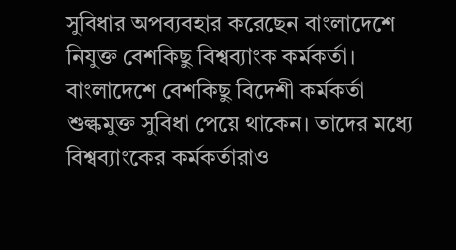সুবিধার অপব্যবহার করেছেন বাংলাদেশে নিযুক্ত বেশকিছু বিশ্বব্যাংক কর্মকর্তা। বাংলাদেশে বেশকিছু বিদেশী কর্মকর্তা শুল্কমুক্ত সুবিধা পেয়ে থাকেন। তাদের মধ্যে বিশ্বব্যাংকের কর্মকর্তারাও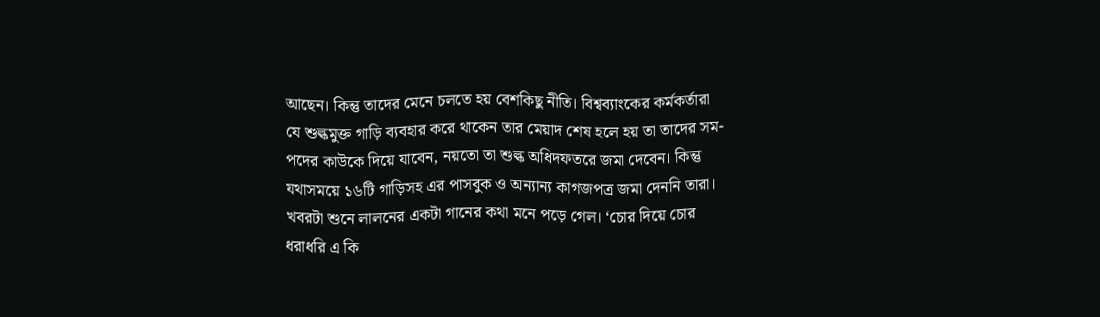আছেন। কিন্তু তাদের মেনে চলতে হয় বেশকিছু নীতি। বিশ্বব্যাংকের কর্মকর্তারা যে শুল্কমুক্ত গাড়ি ব্যবহার করে থাকেন তার মেয়াদ শেষ হলে হয় তা তাদের সম-পদের কাউকে দিয়ে যাবেন, নয়তো তা শুল্ক অধিদফতরে জমা দেবেন। কিন্তু যথাসময়ে ১৬টি গাড়িসহ এর পাসবুক ও অন্যান্য কাগজপত্র জমা দেননি তারা। খবরটা শুনে লালনের একটা গানের কথা মনে পড়ে গেল। ‘চোর দিয়ে চোর ধরাধরি এ কি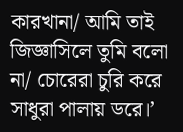কারখানা/ আমি তাই জিজ্ঞাসিলে তুমি বলো না/ চোরেরা চুরি করে সাধুরা পালায় ডরে।’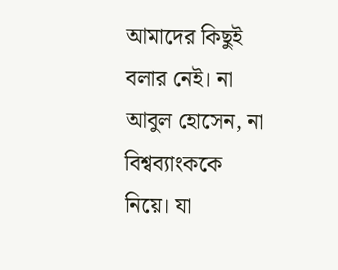আমাদের কিছুই বলার নেই। না আবুল হোসেন, না বিশ্বব্যাংককে নিয়ে। যা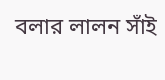বলার লালন সাঁই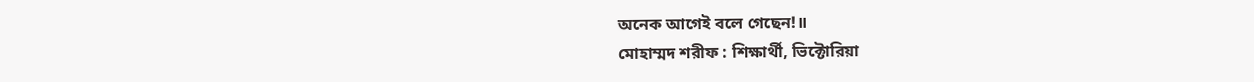অনেক আগেই বলে গেছেন!॥
মোহাম্মদ শরীফ : শিক্ষার্থী, ভিক্টোরিয়া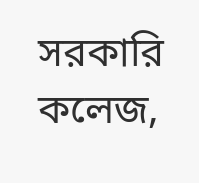সরকারি কলেজ,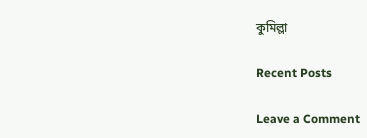কুমিল্লা

Recent Posts

Leave a Comment